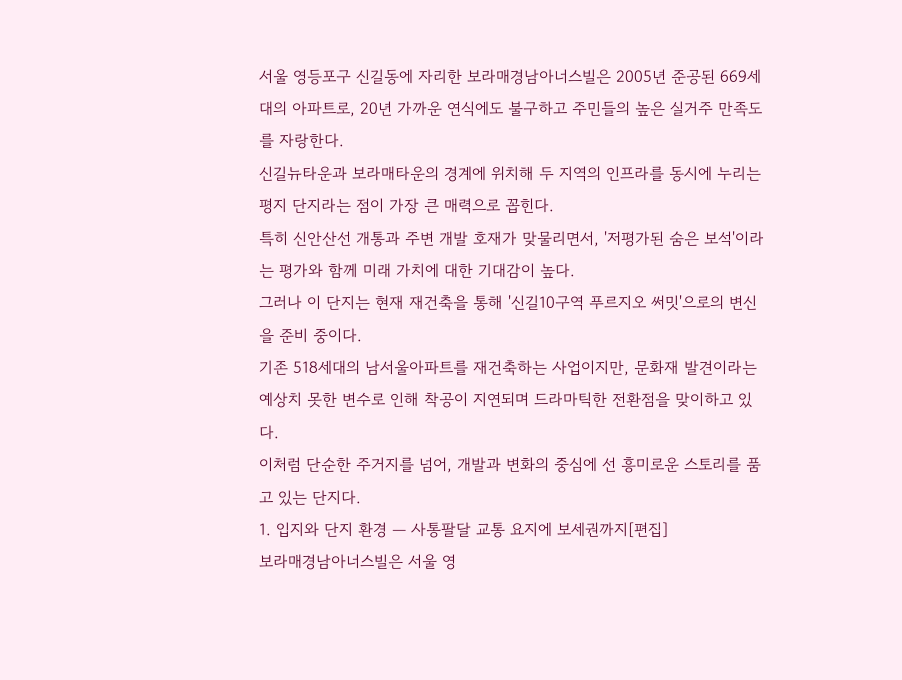서울 영등포구 신길동에 자리한 보라매경남아너스빌은 2005년 준공된 669세대의 아파트로, 20년 가까운 연식에도 불구하고 주민들의 높은 실거주 만족도를 자랑한다.
신길뉴타운과 보라매타운의 경계에 위치해 두 지역의 인프라를 동시에 누리는 평지 단지라는 점이 가장 큰 매력으로 꼽힌다.
특히 신안산선 개통과 주변 개발 호재가 맞물리면서, '저평가된 숨은 보석'이라는 평가와 함께 미래 가치에 대한 기대감이 높다.
그러나 이 단지는 현재 재건축을 통해 '신길10구역 푸르지오 써밋'으로의 변신을 준비 중이다.
기존 518세대의 남서울아파트를 재건축하는 사업이지만, 문화재 발견이라는 예상치 못한 변수로 인해 착공이 지연되며 드라마틱한 전환점을 맞이하고 있다.
이처럼 단순한 주거지를 넘어, 개발과 변화의 중심에 선 흥미로운 스토리를 품고 있는 단지다.
1. 입지와 단지 환경 — 사통팔달 교통 요지에 보세권까지[편집]
보라매경남아너스빌은 서울 영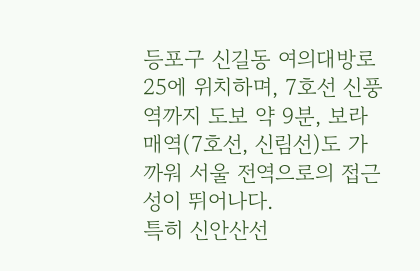등포구 신길동 여의대방로 25에 위치하며, 7호선 신풍역까지 도보 약 9분, 보라매역(7호선, 신림선)도 가까워 서울 전역으로의 접근성이 뛰어나다.
특히 신안산선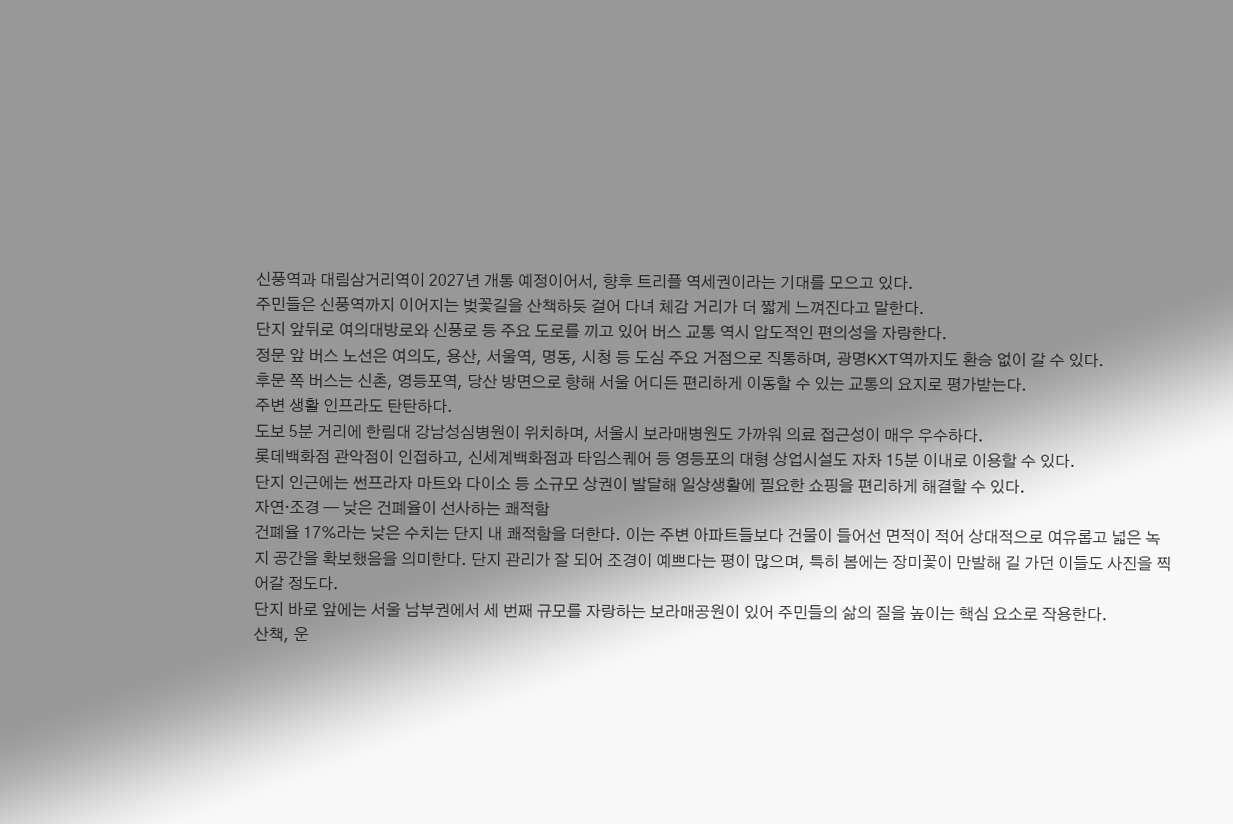신풍역과 대림삼거리역이 2027년 개통 예정이어서, 향후 트리플 역세권이라는 기대를 모으고 있다.
주민들은 신풍역까지 이어지는 벚꽃길을 산책하듯 걸어 다녀 체감 거리가 더 짧게 느껴진다고 말한다.
단지 앞뒤로 여의대방로와 신풍로 등 주요 도로를 끼고 있어 버스 교통 역시 압도적인 편의성을 자랑한다.
정문 앞 버스 노선은 여의도, 용산, 서울역, 명동, 시청 등 도심 주요 거점으로 직통하며, 광명KXT역까지도 환승 없이 갈 수 있다.
후문 쪽 버스는 신촌, 영등포역, 당산 방면으로 향해 서울 어디든 편리하게 이동할 수 있는 교통의 요지로 평가받는다.
주변 생활 인프라도 탄탄하다.
도보 5분 거리에 한림대 강남성심병원이 위치하며, 서울시 보라매병원도 가까워 의료 접근성이 매우 우수하다.
롯데백화점 관악점이 인접하고, 신세계백화점과 타임스퀘어 등 영등포의 대형 상업시설도 자차 15분 이내로 이용할 수 있다.
단지 인근에는 썬프라자 마트와 다이소 등 소규모 상권이 발달해 일상생활에 필요한 쇼핑을 편리하게 해결할 수 있다.
자연·조경 — 낮은 건폐율이 선사하는 쾌적함
건폐율 17%라는 낮은 수치는 단지 내 쾌적함을 더한다. 이는 주변 아파트들보다 건물이 들어선 면적이 적어 상대적으로 여유롭고 넓은 녹지 공간을 확보했음을 의미한다. 단지 관리가 잘 되어 조경이 예쁘다는 평이 많으며, 특히 봄에는 장미꽃이 만발해 길 가던 이들도 사진을 찍어갈 정도다.
단지 바로 앞에는 서울 남부권에서 세 번째 규모를 자랑하는 보라매공원이 있어 주민들의 삶의 질을 높이는 핵심 요소로 작용한다.
산책, 운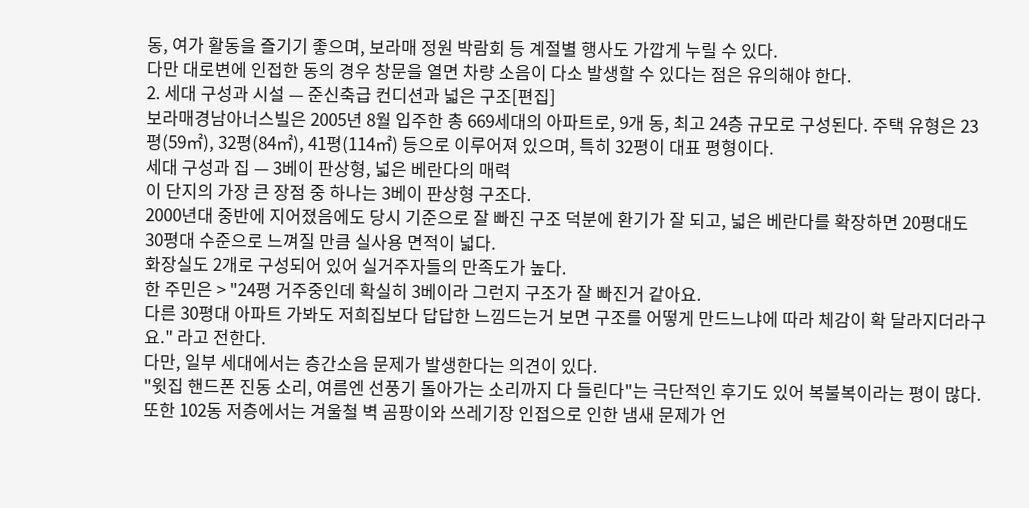동, 여가 활동을 즐기기 좋으며, 보라매 정원 박람회 등 계절별 행사도 가깝게 누릴 수 있다.
다만 대로변에 인접한 동의 경우 창문을 열면 차량 소음이 다소 발생할 수 있다는 점은 유의해야 한다.
2. 세대 구성과 시설 — 준신축급 컨디션과 넓은 구조[편집]
보라매경남아너스빌은 2005년 8월 입주한 총 669세대의 아파트로, 9개 동, 최고 24층 규모로 구성된다. 주택 유형은 23평(59㎡), 32평(84㎡), 41평(114㎡) 등으로 이루어져 있으며, 특히 32평이 대표 평형이다.
세대 구성과 집 — 3베이 판상형, 넓은 베란다의 매력
이 단지의 가장 큰 장점 중 하나는 3베이 판상형 구조다.
2000년대 중반에 지어졌음에도 당시 기준으로 잘 빠진 구조 덕분에 환기가 잘 되고, 넓은 베란다를 확장하면 20평대도 30평대 수준으로 느껴질 만큼 실사용 면적이 넓다.
화장실도 2개로 구성되어 있어 실거주자들의 만족도가 높다.
한 주민은 > "24평 거주중인데 확실히 3베이라 그런지 구조가 잘 빠진거 같아요.
다른 30평대 아파트 가봐도 저희집보다 답답한 느낌드는거 보면 구조를 어떻게 만드느냐에 따라 체감이 확 달라지더라구요." 라고 전한다.
다만, 일부 세대에서는 층간소음 문제가 발생한다는 의견이 있다.
"윗집 핸드폰 진동 소리, 여름엔 선풍기 돌아가는 소리까지 다 들린다"는 극단적인 후기도 있어 복불복이라는 평이 많다.
또한 102동 저층에서는 겨울철 벽 곰팡이와 쓰레기장 인접으로 인한 냄새 문제가 언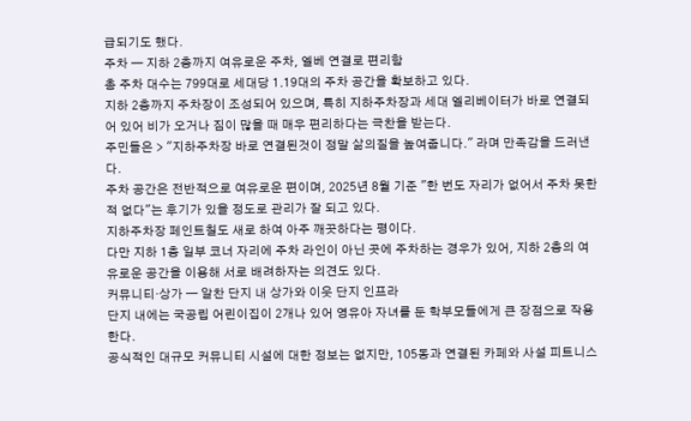급되기도 했다.
주차 — 지하 2층까지 여유로운 주차, 엘베 연결로 편리함
총 주차 대수는 799대로 세대당 1.19대의 주차 공간을 확보하고 있다.
지하 2층까지 주차장이 조성되어 있으며, 특히 지하주차장과 세대 엘리베이터가 바로 연결되어 있어 비가 오거나 짐이 많을 때 매우 편리하다는 극찬을 받는다.
주민들은 > "지하주차장 바로 연결된것이 정말 삶의질을 높여줍니다." 라며 만족감을 드러낸다.
주차 공간은 전반적으로 여유로운 편이며, 2025년 8월 기준 "한 번도 자리가 없어서 주차 못한 적 없다"는 후기가 있을 정도로 관리가 잘 되고 있다.
지하주차장 페인트칠도 새로 하여 아주 깨끗하다는 평이다.
다만 지하 1층 일부 코너 자리에 주차 라인이 아닌 곳에 주차하는 경우가 있어, 지하 2층의 여유로운 공간을 이용해 서로 배려하자는 의견도 있다.
커뮤니티·상가 — 알찬 단지 내 상가와 이웃 단지 인프라
단지 내에는 국공립 어린이집이 2개나 있어 영유아 자녀를 둔 학부모들에게 큰 장점으로 작용한다.
공식적인 대규모 커뮤니티 시설에 대한 정보는 없지만, 105동과 연결된 카페와 사설 피트니스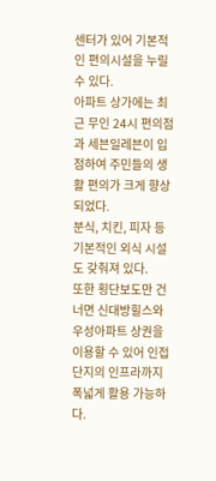센터가 있어 기본적인 편의시설을 누릴 수 있다.
아파트 상가에는 최근 무인 24시 편의점과 세븐일레븐이 입점하여 주민들의 생활 편의가 크게 향상되었다.
분식, 치킨, 피자 등 기본적인 외식 시설도 갖춰져 있다.
또한 횡단보도만 건너면 신대방힐스와 우성아파트 상권을 이용할 수 있어 인접 단지의 인프라까지 폭넓게 활용 가능하다.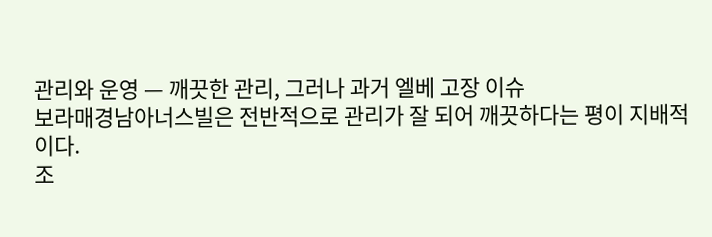관리와 운영 — 깨끗한 관리, 그러나 과거 엘베 고장 이슈
보라매경남아너스빌은 전반적으로 관리가 잘 되어 깨끗하다는 평이 지배적이다.
조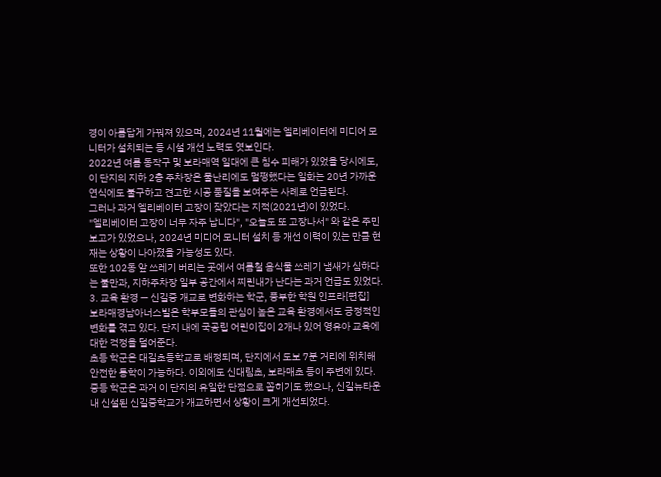경이 아름답게 가꿔져 있으며, 2024년 11월에는 엘리베이터에 미디어 모니터가 설치되는 등 시설 개선 노력도 엿보인다.
2022년 여름 동작구 및 보라매역 일대에 큰 침수 피해가 있었을 당시에도, 이 단지의 지하 2층 주차장은 물난리에도 멀쩡했다는 일화는 20년 가까운 연식에도 불구하고 견고한 시공 품질을 보여주는 사례로 언급된다.
그러나 과거 엘리베이터 고장이 잦았다는 지적(2021년)이 있었다.
"엘리베이터 고장이 너무 자주 납니다", "오늘도 또 고장나서" 와 같은 주민 보고가 있었으나, 2024년 미디어 모니터 설치 등 개선 이력이 있는 만큼 현재는 상황이 나아졌을 가능성도 있다.
또한 102동 앞 쓰레기 버리는 곳에서 여름철 음식물 쓰레기 냄새가 심하다는 불만과, 지하주차장 일부 공간에서 찌린내가 난다는 과거 언급도 있었다.
3. 교육 환경 — 신길중 개교로 변화하는 학군, 풍부한 학원 인프라[편집]
보라매경남아너스빌은 학부모들의 관심이 높은 교육 환경에서도 긍정적인 변화를 겪고 있다. 단지 내에 국공립 어린이집이 2개나 있어 영유아 교육에 대한 걱정을 덜어준다.
초등 학군은 대길초등학교로 배정되며, 단지에서 도보 7분 거리에 위치해 안전한 통학이 가능하다. 이외에도 신대림초, 보라매초 등이 주변에 있다.
중등 학군은 과거 이 단지의 유일한 단점으로 꼽히기도 했으나, 신길뉴타운 내 신설된 신길중학교가 개교하면서 상황이 크게 개선되었다.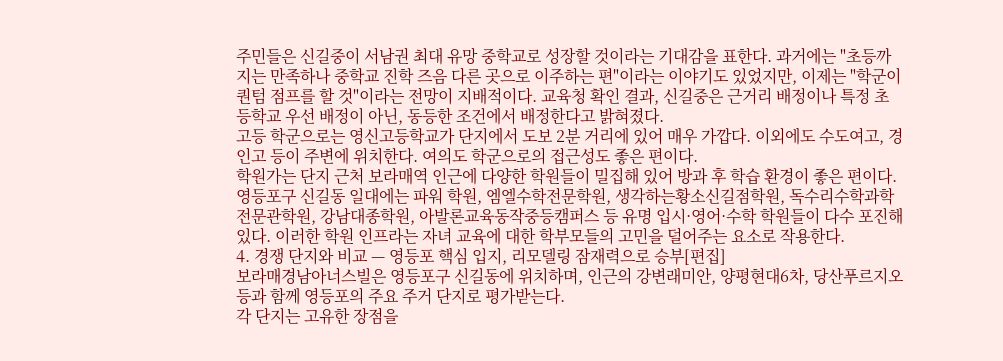주민들은 신길중이 서남권 최대 유망 중학교로 성장할 것이라는 기대감을 표한다. 과거에는 "초등까지는 만족하나 중학교 진학 즈음 다른 곳으로 이주하는 편"이라는 이야기도 있었지만, 이제는 "학군이 퀀텀 점프를 할 것"이라는 전망이 지배적이다. 교육청 확인 결과, 신길중은 근거리 배정이나 특정 초등학교 우선 배정이 아닌, 동등한 조건에서 배정한다고 밝혀졌다.
고등 학군으로는 영신고등학교가 단지에서 도보 2분 거리에 있어 매우 가깝다. 이외에도 수도여고, 경인고 등이 주변에 위치한다. 여의도 학군으로의 접근성도 좋은 편이다.
학원가는 단지 근처 보라매역 인근에 다양한 학원들이 밀집해 있어 방과 후 학습 환경이 좋은 편이다. 영등포구 신길동 일대에는 파워 학원, 엠엘수학전문학원, 생각하는황소신길점학원, 독수리수학과학전문관학원, 강남대종학원, 아발론교육동작중등캠퍼스 등 유명 입시·영어·수학 학원들이 다수 포진해 있다. 이러한 학원 인프라는 자녀 교육에 대한 학부모들의 고민을 덜어주는 요소로 작용한다.
4. 경쟁 단지와 비교 — 영등포 핵심 입지, 리모델링 잠재력으로 승부[편집]
보라매경남아너스빌은 영등포구 신길동에 위치하며, 인근의 강변래미안, 양평현대6차, 당산푸르지오 등과 함께 영등포의 주요 주거 단지로 평가받는다.
각 단지는 고유한 장점을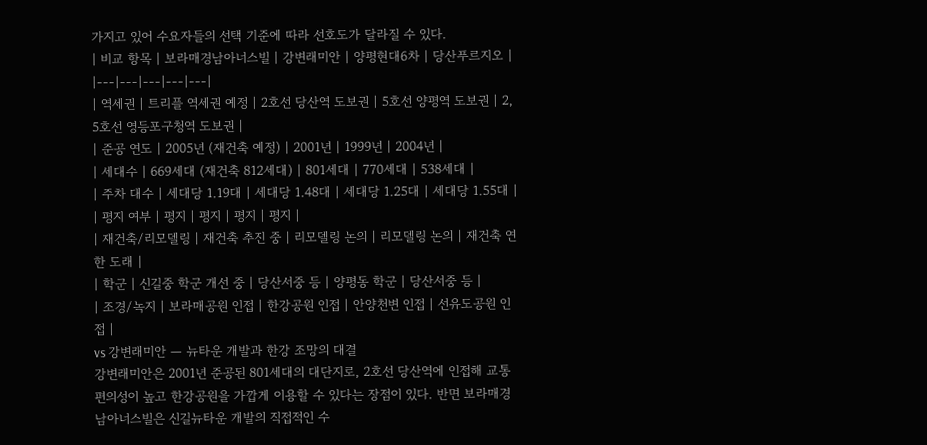가지고 있어 수요자들의 선택 기준에 따라 선호도가 달라질 수 있다.
| 비교 항목 | 보라매경남아너스빌 | 강변래미안 | 양평현대6차 | 당산푸르지오 |
|---|---|---|---|---|
| 역세권 | 트리플 역세권 예정 | 2호선 당산역 도보권 | 5호선 양평역 도보권 | 2, 5호선 영등포구청역 도보권 |
| 준공 연도 | 2005년 (재건축 예정) | 2001년 | 1999년 | 2004년 |
| 세대수 | 669세대 (재건축 812세대) | 801세대 | 770세대 | 538세대 |
| 주차 대수 | 세대당 1.19대 | 세대당 1.48대 | 세대당 1.25대 | 세대당 1.55대 |
| 평지 여부 | 평지 | 평지 | 평지 | 평지 |
| 재건축/리모델링 | 재건축 추진 중 | 리모델링 논의 | 리모델링 논의 | 재건축 연한 도래 |
| 학군 | 신길중 학군 개선 중 | 당산서중 등 | 양평동 학군 | 당산서중 등 |
| 조경/녹지 | 보라매공원 인접 | 한강공원 인접 | 안양천변 인접 | 선유도공원 인접 |
vs 강변래미안 — 뉴타운 개발과 한강 조망의 대결
강변래미안은 2001년 준공된 801세대의 대단지로, 2호선 당산역에 인접해 교통 편의성이 높고 한강공원을 가깝게 이용할 수 있다는 장점이 있다. 반면 보라매경남아너스빌은 신길뉴타운 개발의 직접적인 수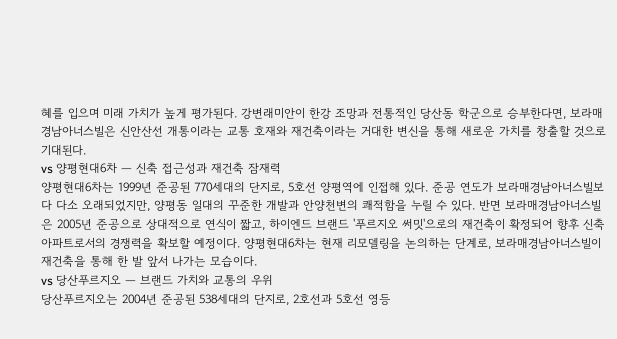혜를 입으며 미래 가치가 높게 평가된다. 강변래미안이 한강 조망과 전통적인 당산동 학군으로 승부한다면, 보라매경남아너스빌은 신안산선 개통이라는 교통 호재와 재건축이라는 거대한 변신을 통해 새로운 가치를 창출할 것으로 기대된다.
vs 양평현대6차 — 신축 접근성과 재건축 잠재력
양평현대6차는 1999년 준공된 770세대의 단지로, 5호선 양평역에 인접해 있다. 준공 연도가 보라매경남아너스빌보다 다소 오래되었지만, 양평동 일대의 꾸준한 개발과 안양천변의 쾌적함을 누릴 수 있다. 반면 보라매경남아너스빌은 2005년 준공으로 상대적으로 연식이 짧고, 하이엔드 브랜드 '푸르지오 써밋'으로의 재건축이 확정되어 향후 신축 아파트로서의 경쟁력을 확보할 예정이다. 양평현대6차는 현재 리모델링을 논의하는 단계로, 보라매경남아너스빌이 재건축을 통해 한 발 앞서 나가는 모습이다.
vs 당산푸르지오 — 브랜드 가치와 교통의 우위
당산푸르지오는 2004년 준공된 538세대의 단지로, 2호선과 5호선 영등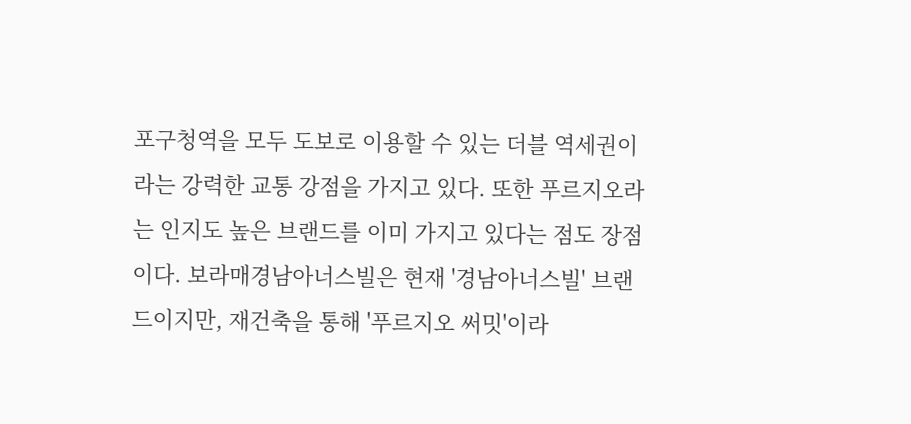포구청역을 모두 도보로 이용할 수 있는 더블 역세권이라는 강력한 교통 강점을 가지고 있다. 또한 푸르지오라는 인지도 높은 브랜드를 이미 가지고 있다는 점도 장점이다. 보라매경남아너스빌은 현재 '경남아너스빌' 브랜드이지만, 재건축을 통해 '푸르지오 써밋'이라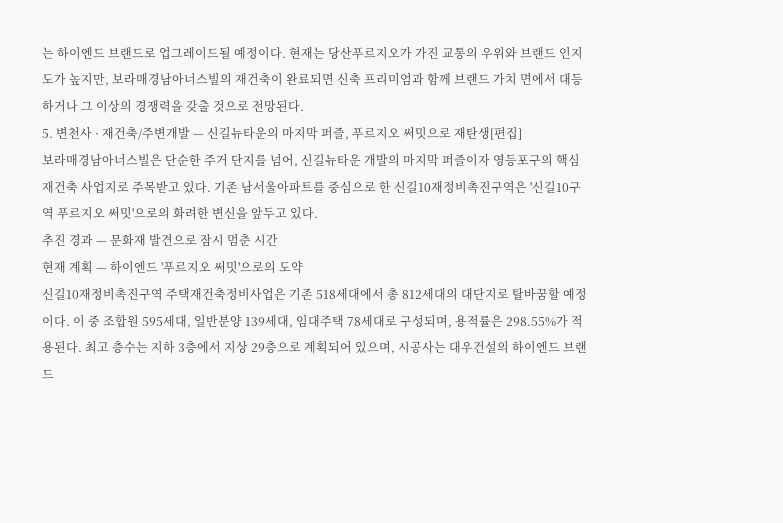는 하이엔드 브랜드로 업그레이드될 예정이다. 현재는 당산푸르지오가 가진 교통의 우위와 브랜드 인지도가 높지만, 보라매경남아너스빌의 재건축이 완료되면 신축 프리미엄과 함께 브랜드 가치 면에서 대등하거나 그 이상의 경쟁력을 갖출 것으로 전망된다.
5. 변천사 · 재건축/주변개발 — 신길뉴타운의 마지막 퍼즐, 푸르지오 써밋으로 재탄생[편집]
보라매경남아너스빌은 단순한 주거 단지를 넘어, 신길뉴타운 개발의 마지막 퍼즐이자 영등포구의 핵심 재건축 사업지로 주목받고 있다. 기존 남서울아파트를 중심으로 한 신길10재정비촉진구역은 '신길10구역 푸르지오 써밋'으로의 화려한 변신을 앞두고 있다.
추진 경과 — 문화재 발견으로 잠시 멈춘 시간
현재 계획 — 하이엔드 '푸르지오 써밋'으로의 도약
신길10재정비촉진구역 주택재건축정비사업은 기존 518세대에서 총 812세대의 대단지로 탈바꿈할 예정이다. 이 중 조합원 595세대, 일반분양 139세대, 임대주택 78세대로 구성되며, 용적률은 298.55%가 적용된다. 최고 층수는 지하 3층에서 지상 29층으로 계획되어 있으며, 시공사는 대우건설의 하이엔드 브랜드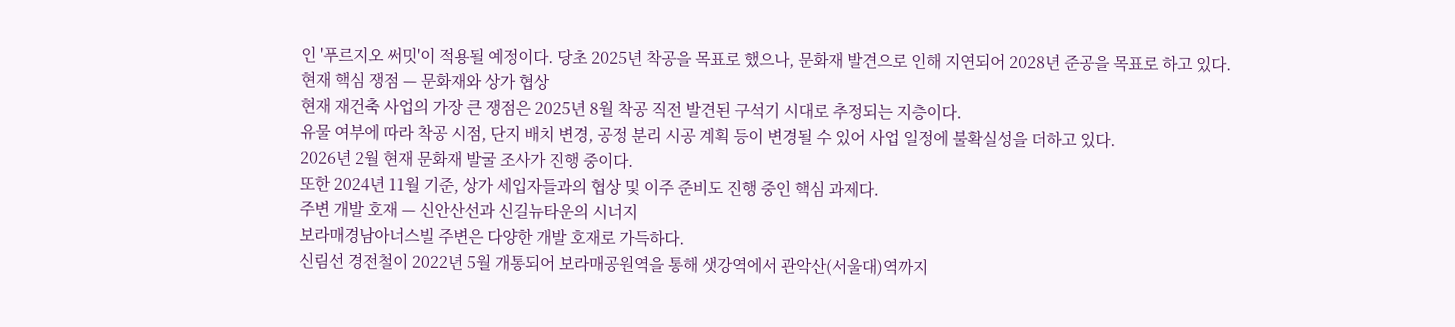인 '푸르지오 써밋'이 적용될 예정이다. 당초 2025년 착공을 목표로 했으나, 문화재 발견으로 인해 지연되어 2028년 준공을 목표로 하고 있다.
현재 핵심 쟁점 — 문화재와 상가 협상
현재 재건축 사업의 가장 큰 쟁점은 2025년 8월 착공 직전 발견된 구석기 시대로 추정되는 지층이다.
유물 여부에 따라 착공 시점, 단지 배치 변경, 공정 분리 시공 계획 등이 변경될 수 있어 사업 일정에 불확실성을 더하고 있다.
2026년 2월 현재 문화재 발굴 조사가 진행 중이다.
또한 2024년 11월 기준, 상가 세입자들과의 협상 및 이주 준비도 진행 중인 핵심 과제다.
주변 개발 호재 — 신안산선과 신길뉴타운의 시너지
보라매경남아너스빌 주변은 다양한 개발 호재로 가득하다.
신림선 경전철이 2022년 5월 개통되어 보라매공원역을 통해 샛강역에서 관악산(서울대)역까지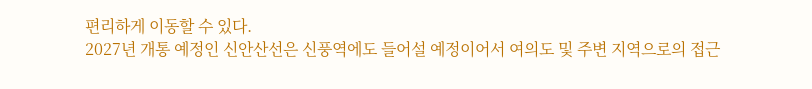편리하게 이동할 수 있다.
2027년 개통 예정인 신안산선은 신풍역에도 들어설 예정이어서 여의도 및 주변 지역으로의 접근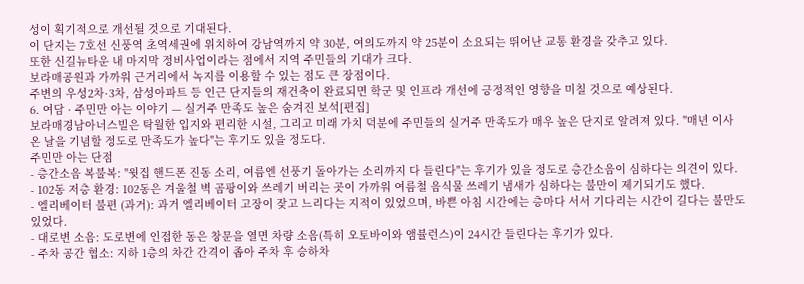성이 획기적으로 개선될 것으로 기대된다.
이 단지는 7호선 신풍역 초역세권에 위치하여 강남역까지 약 30분, 여의도까지 약 25분이 소요되는 뛰어난 교통 환경을 갖추고 있다.
또한 신길뉴타운 내 마지막 정비사업이라는 점에서 지역 주민들의 기대가 크다.
보라매공원과 가까워 근거리에서 녹지를 이용할 수 있는 점도 큰 장점이다.
주변의 우성2차·3차, 삼성아파트 등 인근 단지들의 재건축이 완료되면 학군 및 인프라 개선에 긍정적인 영향을 미칠 것으로 예상된다.
6. 여담 · 주민만 아는 이야기 — 실거주 만족도 높은 숨겨진 보석[편집]
보라매경남아너스빌은 탁월한 입지와 편리한 시설, 그리고 미래 가치 덕분에 주민들의 실거주 만족도가 매우 높은 단지로 알려져 있다. "매년 이사 온 날을 기념할 정도로 만족도가 높다"는 후기도 있을 정도다.
주민만 아는 단점
- 층간소음 복불복: "윗집 핸드폰 진동 소리, 여름엔 선풍기 돌아가는 소리까지 다 들린다"는 후기가 있을 정도로 층간소음이 심하다는 의견이 있다.
- 102동 저층 환경: 102동은 겨울철 벽 곰팡이와 쓰레기 버리는 곳이 가까워 여름철 음식물 쓰레기 냄새가 심하다는 불만이 제기되기도 했다.
- 엘리베이터 불편 (과거): 과거 엘리베이터 고장이 잦고 느리다는 지적이 있었으며, 바쁜 아침 시간에는 층마다 서서 기다리는 시간이 길다는 불만도 있었다.
- 대로변 소음: 도로변에 인접한 동은 창문을 열면 차량 소음(특히 오토바이와 앰뷸런스)이 24시간 들린다는 후기가 있다.
- 주차 공간 협소: 지하 1층의 차간 간격이 좁아 주차 후 승하차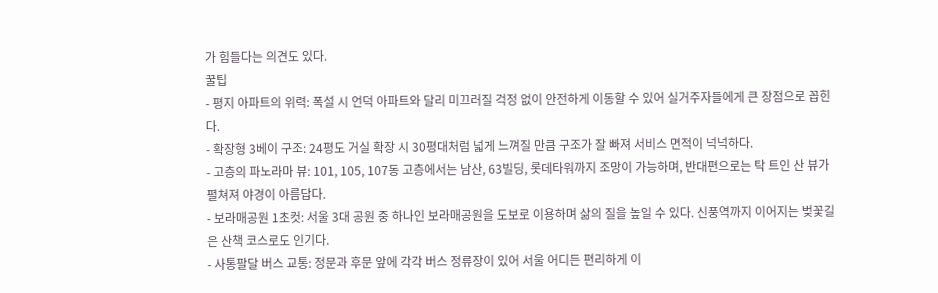가 힘들다는 의견도 있다.
꿀팁
- 평지 아파트의 위력: 폭설 시 언덕 아파트와 달리 미끄러질 걱정 없이 안전하게 이동할 수 있어 실거주자들에게 큰 장점으로 꼽힌다.
- 확장형 3베이 구조: 24평도 거실 확장 시 30평대처럼 넓게 느껴질 만큼 구조가 잘 빠져 서비스 면적이 넉넉하다.
- 고층의 파노라마 뷰: 101, 105, 107동 고층에서는 남산, 63빌딩, 롯데타워까지 조망이 가능하며, 반대편으로는 탁 트인 산 뷰가 펼쳐져 야경이 아름답다.
- 보라매공원 1초컷: 서울 3대 공원 중 하나인 보라매공원을 도보로 이용하며 삶의 질을 높일 수 있다. 신풍역까지 이어지는 벚꽃길은 산책 코스로도 인기다.
- 사통팔달 버스 교통: 정문과 후문 앞에 각각 버스 정류장이 있어 서울 어디든 편리하게 이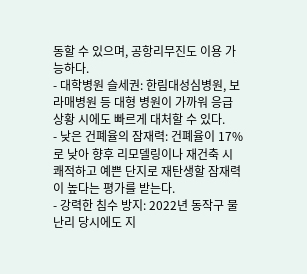동할 수 있으며, 공항리무진도 이용 가능하다.
- 대학병원 슬세권: 한림대성심병원, 보라매병원 등 대형 병원이 가까워 응급 상황 시에도 빠르게 대처할 수 있다.
- 낮은 건폐율의 잠재력: 건폐율이 17%로 낮아 향후 리모델링이나 재건축 시 쾌적하고 예쁜 단지로 재탄생할 잠재력이 높다는 평가를 받는다.
- 강력한 침수 방지: 2022년 동작구 물난리 당시에도 지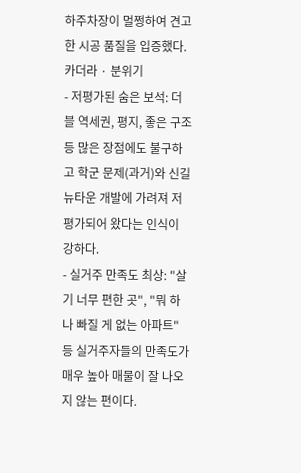하주차장이 멀쩡하여 견고한 시공 품질을 입증했다.
카더라 · 분위기
- 저평가된 숨은 보석: 더블 역세권, 평지, 좋은 구조 등 많은 장점에도 불구하고 학군 문제(과거)와 신길뉴타운 개발에 가려져 저평가되어 왔다는 인식이 강하다.
- 실거주 만족도 최상: "살기 너무 편한 곳", "뭐 하나 빠질 게 없는 아파트" 등 실거주자들의 만족도가 매우 높아 매물이 잘 나오지 않는 편이다.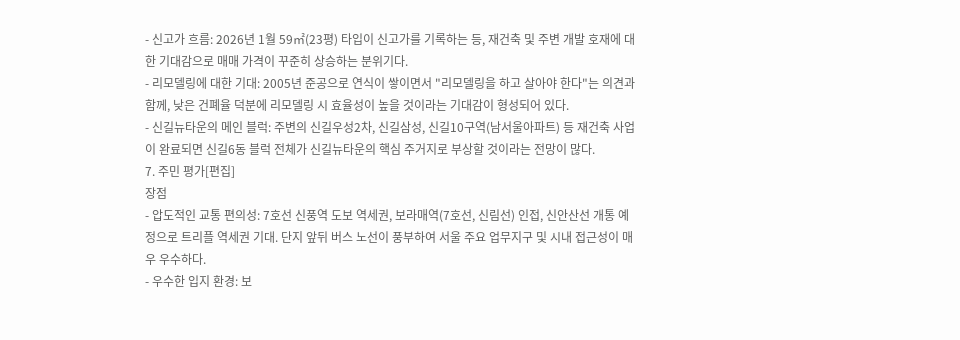- 신고가 흐름: 2026년 1월 59㎡(23평) 타입이 신고가를 기록하는 등, 재건축 및 주변 개발 호재에 대한 기대감으로 매매 가격이 꾸준히 상승하는 분위기다.
- 리모델링에 대한 기대: 2005년 준공으로 연식이 쌓이면서 "리모델링을 하고 살아야 한다"는 의견과 함께, 낮은 건폐율 덕분에 리모델링 시 효율성이 높을 것이라는 기대감이 형성되어 있다.
- 신길뉴타운의 메인 블럭: 주변의 신길우성2차, 신길삼성, 신길10구역(남서울아파트) 등 재건축 사업이 완료되면 신길6동 블럭 전체가 신길뉴타운의 핵심 주거지로 부상할 것이라는 전망이 많다.
7. 주민 평가[편집]
장점
- 압도적인 교통 편의성: 7호선 신풍역 도보 역세권, 보라매역(7호선, 신림선) 인접, 신안산선 개통 예정으로 트리플 역세권 기대. 단지 앞뒤 버스 노선이 풍부하여 서울 주요 업무지구 및 시내 접근성이 매우 우수하다.
- 우수한 입지 환경: 보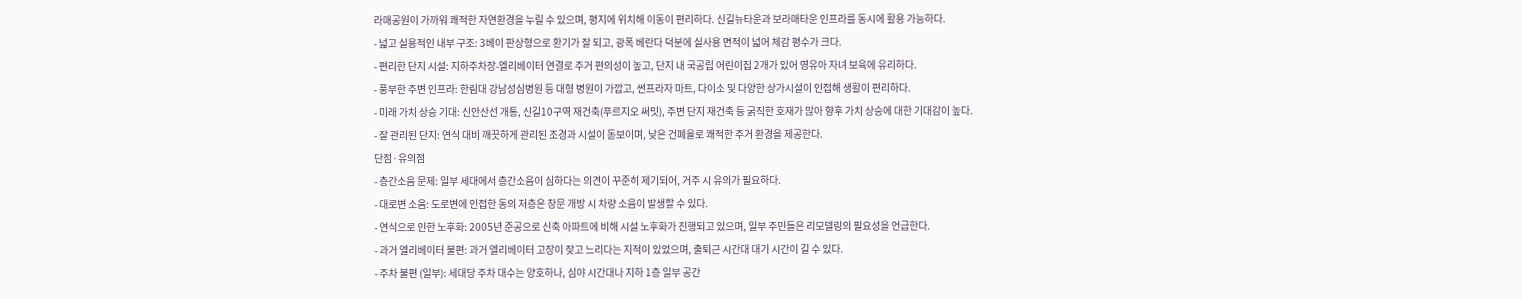라매공원이 가까워 쾌적한 자연환경을 누릴 수 있으며, 평지에 위치해 이동이 편리하다. 신길뉴타운과 보라매타운 인프라를 동시에 활용 가능하다.
- 넓고 실용적인 내부 구조: 3베이 판상형으로 환기가 잘 되고, 광폭 베란다 덕분에 실사용 면적이 넓어 체감 평수가 크다.
- 편리한 단지 시설: 지하주차장-엘리베이터 연결로 주거 편의성이 높고, 단지 내 국공립 어린이집 2개가 있어 영유아 자녀 보육에 유리하다.
- 풍부한 주변 인프라: 한림대 강남성심병원 등 대형 병원이 가깝고, 썬프라자 마트, 다이소 및 다양한 상가시설이 인접해 생활이 편리하다.
- 미래 가치 상승 기대: 신안산선 개통, 신길10구역 재건축(푸르지오 써밋), 주변 단지 재건축 등 굵직한 호재가 많아 향후 가치 상승에 대한 기대감이 높다.
- 잘 관리된 단지: 연식 대비 깨끗하게 관리된 조경과 시설이 돋보이며, 낮은 건폐율로 쾌적한 주거 환경을 제공한다.
단점·유의점
- 층간소음 문제: 일부 세대에서 층간소음이 심하다는 의견이 꾸준히 제기되어, 거주 시 유의가 필요하다.
- 대로변 소음: 도로변에 인접한 동의 저층은 창문 개방 시 차량 소음이 발생할 수 있다.
- 연식으로 인한 노후화: 2005년 준공으로 신축 아파트에 비해 시설 노후화가 진행되고 있으며, 일부 주민들은 리모델링의 필요성을 언급한다.
- 과거 엘리베이터 불편: 과거 엘리베이터 고장이 잦고 느리다는 지적이 있었으며, 출퇴근 시간대 대기 시간이 길 수 있다.
- 주차 불편 (일부): 세대당 주차 대수는 양호하나, 심야 시간대나 지하 1층 일부 공간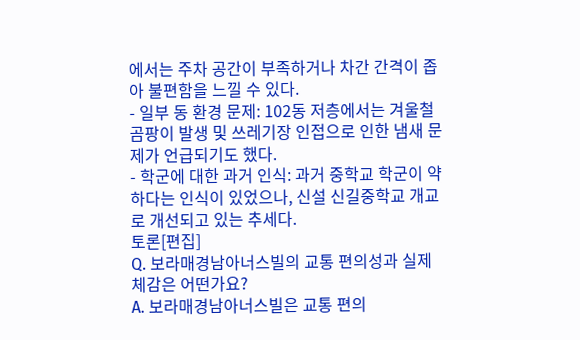에서는 주차 공간이 부족하거나 차간 간격이 좁아 불편함을 느낄 수 있다.
- 일부 동 환경 문제: 102동 저층에서는 겨울철 곰팡이 발생 및 쓰레기장 인접으로 인한 냄새 문제가 언급되기도 했다.
- 학군에 대한 과거 인식: 과거 중학교 학군이 약하다는 인식이 있었으나, 신설 신길중학교 개교로 개선되고 있는 추세다.
토론[편집]
Q. 보라매경남아너스빌의 교통 편의성과 실제 체감은 어떤가요?
A. 보라매경남아너스빌은 교통 편의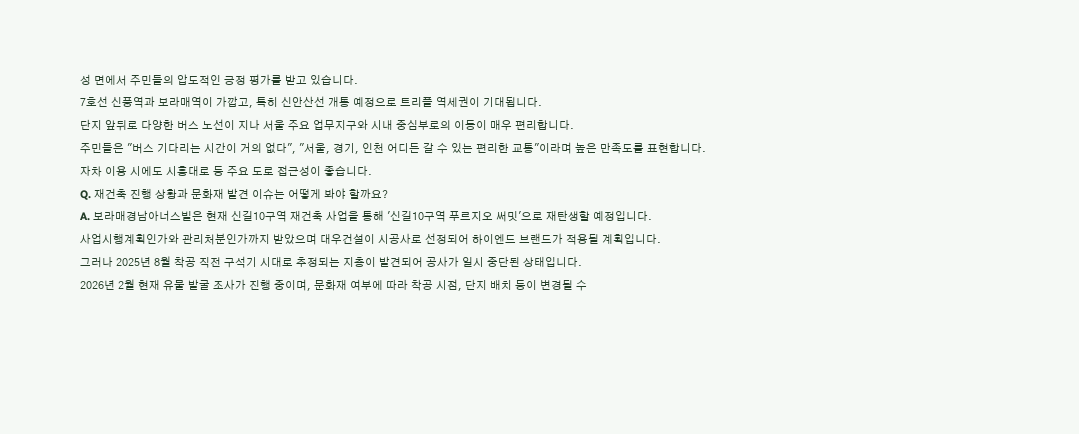성 면에서 주민들의 압도적인 긍정 평가를 받고 있습니다.
7호선 신풍역과 보라매역이 가깝고, 특히 신안산선 개통 예정으로 트리플 역세권이 기대됩니다.
단지 앞뒤로 다양한 버스 노선이 지나 서울 주요 업무지구와 시내 중심부로의 이동이 매우 편리합니다.
주민들은 "버스 기다리는 시간이 거의 없다", "서울, 경기, 인천 어디든 갈 수 있는 편리한 교통"이라며 높은 만족도를 표현합니다.
자차 이용 시에도 시흥대로 등 주요 도로 접근성이 좋습니다.
Q. 재건축 진행 상황과 문화재 발견 이슈는 어떻게 봐야 할까요?
A. 보라매경남아너스빌은 현재 신길10구역 재건축 사업을 통해 '신길10구역 푸르지오 써밋'으로 재탄생할 예정입니다.
사업시행계획인가와 관리처분인가까지 받았으며 대우건설이 시공사로 선정되어 하이엔드 브랜드가 적용될 계획입니다.
그러나 2025년 8월 착공 직전 구석기 시대로 추정되는 지층이 발견되어 공사가 일시 중단된 상태입니다.
2026년 2월 현재 유물 발굴 조사가 진행 중이며, 문화재 여부에 따라 착공 시점, 단지 배치 등이 변경될 수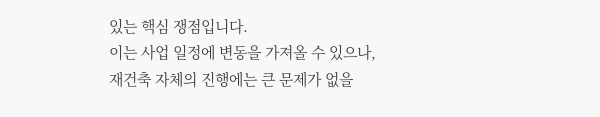있는 핵심 쟁점입니다.
이는 사업 일정에 변동을 가져올 수 있으나, 재건축 자체의 진행에는 큰 문제가 없을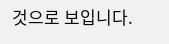것으로 보입니다.